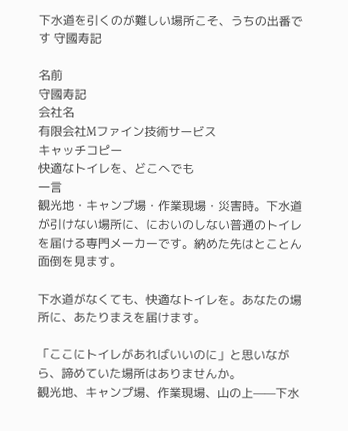下水道を引くのが難しい場所こそ、うちの出番です 守國寿記

名前
守國寿記
会社名
有限会社Mファイン技術サービス
キャッチコピー
快適なトイレを、どこへでも
一言
観光地・キャンプ場・作業現場・災害時。下水道が引けない場所に、においのしない普通のトイレを届ける専門メーカーです。納めた先はとことん面倒を見ます。

下水道がなくても、快適なトイレを。あなたの場所に、あたりまえを届けます。

「ここにトイレがあればいいのに」と思いながら、諦めていた場所はありませんか。
観光地、キャンプ場、作業現場、山の上——下水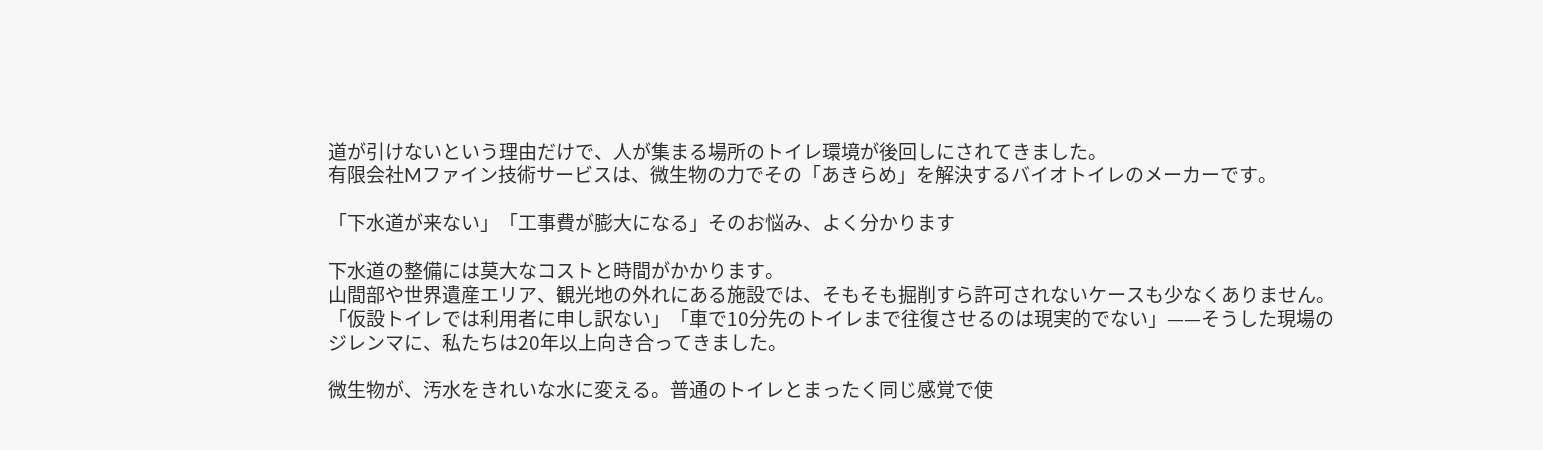道が引けないという理由だけで、人が集まる場所のトイレ環境が後回しにされてきました。
有限会社Mファイン技術サービスは、微生物の力でその「あきらめ」を解決するバイオトイレのメーカーです。

「下水道が来ない」「工事費が膨大になる」そのお悩み、よく分かります

下水道の整備には莫大なコストと時間がかかります。
山間部や世界遺産エリア、観光地の外れにある施設では、そもそも掘削すら許可されないケースも少なくありません。
「仮設トイレでは利用者に申し訳ない」「車で10分先のトイレまで往復させるのは現実的でない」——そうした現場のジレンマに、私たちは20年以上向き合ってきました。

微生物が、汚水をきれいな水に変える。普通のトイレとまったく同じ感覚で使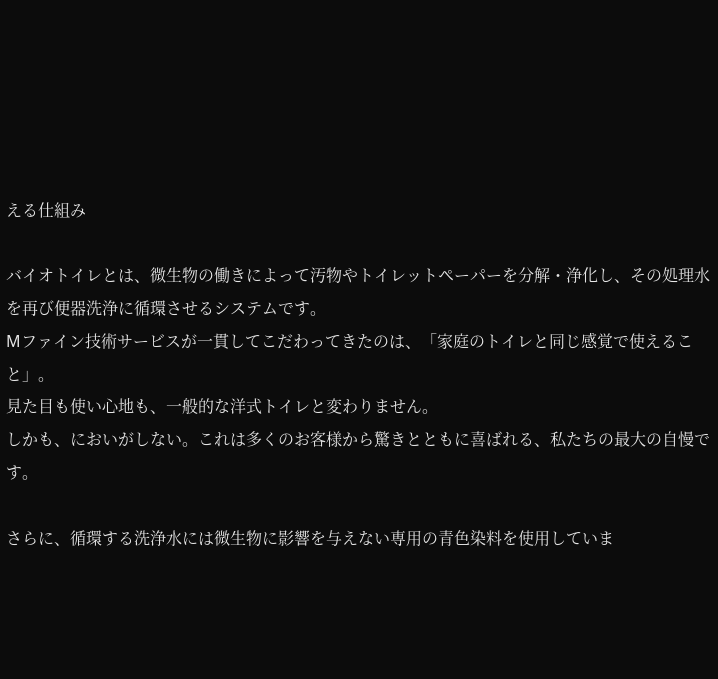える仕組み

バイオトイレとは、微生物の働きによって汚物やトイレットペーパーを分解・浄化し、その処理水を再び便器洗浄に循環させるシステムです。
Mファイン技術サービスが一貫してこだわってきたのは、「家庭のトイレと同じ感覚で使えること」。
見た目も使い心地も、一般的な洋式トイレと変わりません。
しかも、においがしない。これは多くのお客様から驚きとともに喜ばれる、私たちの最大の自慢です。

さらに、循環する洗浄水には微生物に影響を与えない専用の青色染料を使用していま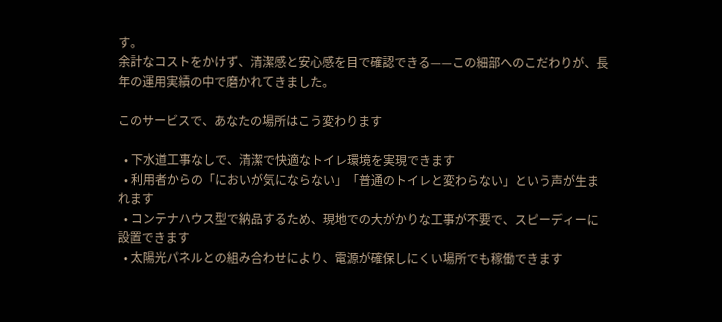す。
余計なコストをかけず、清潔感と安心感を目で確認できる——この細部へのこだわりが、長年の運用実績の中で磨かれてきました。

このサービスで、あなたの場所はこう変わります

  • 下水道工事なしで、清潔で快適なトイレ環境を実現できます
  • 利用者からの「においが気にならない」「普通のトイレと変わらない」という声が生まれます
  • コンテナハウス型で納品するため、現地での大がかりな工事が不要で、スピーディーに設置できます
  • 太陽光パネルとの組み合わせにより、電源が確保しにくい場所でも稼働できます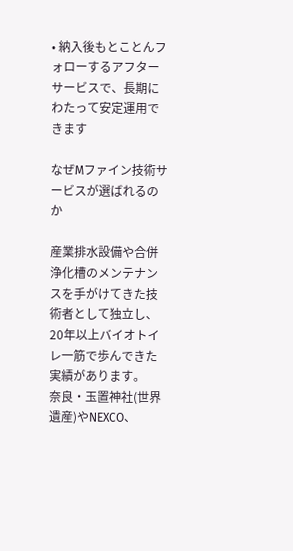• 納入後もとことんフォローするアフターサービスで、長期にわたって安定運用できます

なぜMファイン技術サービスが選ばれるのか

産業排水設備や合併浄化槽のメンテナンスを手がけてきた技術者として独立し、20年以上バイオトイレ一筋で歩んできた実績があります。
奈良・玉置神社(世界遺産)やNEXCO、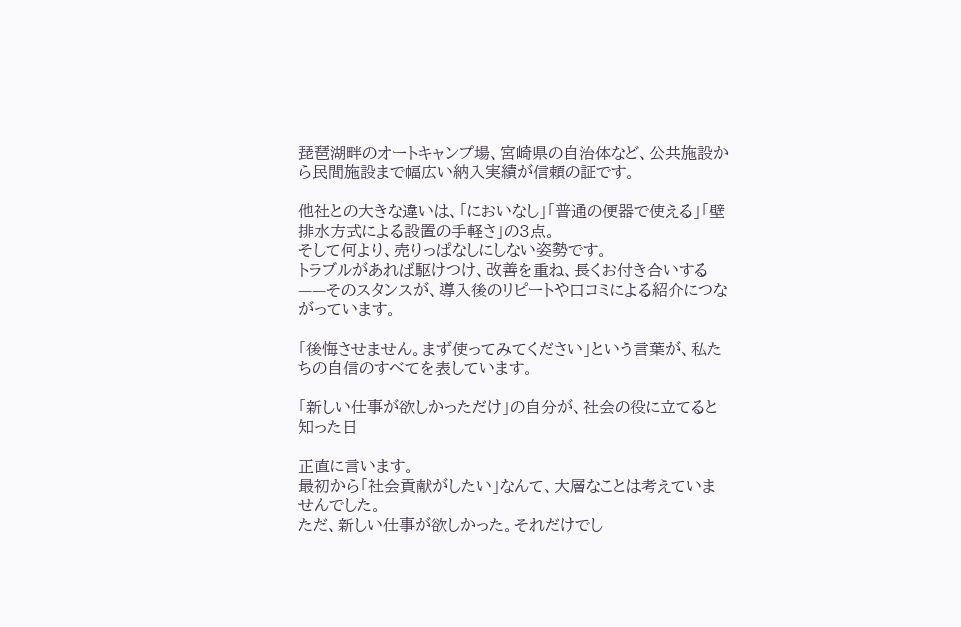琵琶湖畔のオートキャンプ場、宮崎県の自治体など、公共施設から民間施設まで幅広い納入実績が信頼の証です。

他社との大きな違いは、「においなし」「普通の便器で使える」「壁排水方式による設置の手軽さ」の3点。
そして何より、売りっぱなしにしない姿勢です。
トラブルがあれば駆けつけ、改善を重ね、長くお付き合いする——そのスタンスが、導入後のリピートや口コミによる紹介につながっています。

「後悔させません。まず使ってみてください」という言葉が、私たちの自信のすべてを表しています。

「新しい仕事が欲しかっただけ」の自分が、社会の役に立てると知った日

正直に言います。
最初から「社会貢献がしたい」なんて、大層なことは考えていませんでした。
ただ、新しい仕事が欲しかった。それだけでし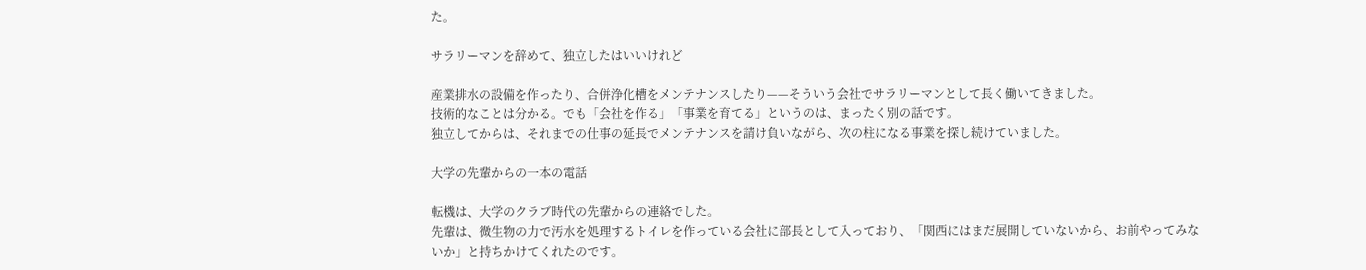た。

サラリーマンを辞めて、独立したはいいけれど

産業排水の設備を作ったり、合併浄化槽をメンテナンスしたり——そういう会社でサラリーマンとして長く働いてきました。
技術的なことは分かる。でも「会社を作る」「事業を育てる」というのは、まったく別の話です。
独立してからは、それまでの仕事の延長でメンテナンスを請け負いながら、次の柱になる事業を探し続けていました。

大学の先輩からの一本の電話

転機は、大学のクラブ時代の先輩からの連絡でした。
先輩は、微生物の力で汚水を処理するトイレを作っている会社に部長として入っており、「関西にはまだ展開していないから、お前やってみないか」と持ちかけてくれたのです。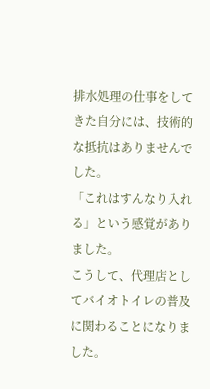排水処理の仕事をしてきた自分には、技術的な抵抗はありませんでした。
「これはすんなり入れる」という感覚がありました。
こうして、代理店としてバイオトイレの普及に関わることになりました。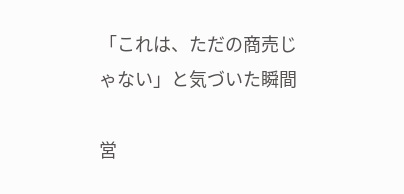「これは、ただの商売じゃない」と気づいた瞬間

営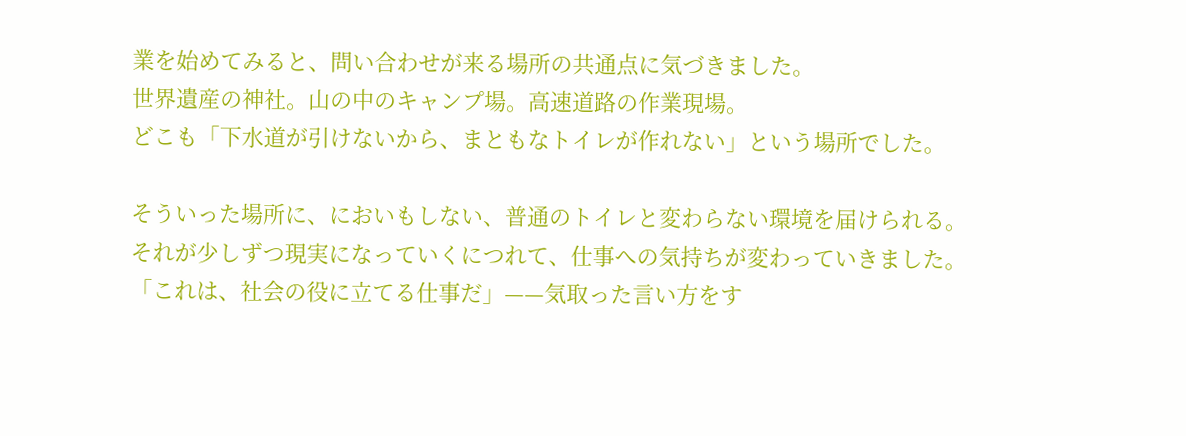業を始めてみると、問い合わせが来る場所の共通点に気づきました。
世界遺産の神社。山の中のキャンプ場。高速道路の作業現場。
どこも「下水道が引けないから、まともなトイレが作れない」という場所でした。

そういった場所に、においもしない、普通のトイレと変わらない環境を届けられる。
それが少しずつ現実になっていくにつれて、仕事への気持ちが変わっていきました。
「これは、社会の役に立てる仕事だ」——気取った言い方をす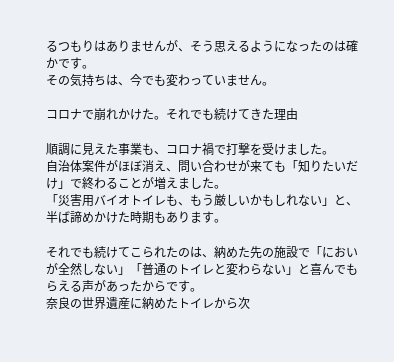るつもりはありませんが、そう思えるようになったのは確かです。
その気持ちは、今でも変わっていません。

コロナで崩れかけた。それでも続けてきた理由

順調に見えた事業も、コロナ禍で打撃を受けました。
自治体案件がほぼ消え、問い合わせが来ても「知りたいだけ」で終わることが増えました。
「災害用バイオトイレも、もう厳しいかもしれない」と、半ば諦めかけた時期もあります。

それでも続けてこられたのは、納めた先の施設で「においが全然しない」「普通のトイレと変わらない」と喜んでもらえる声があったからです。
奈良の世界遺産に納めたトイレから次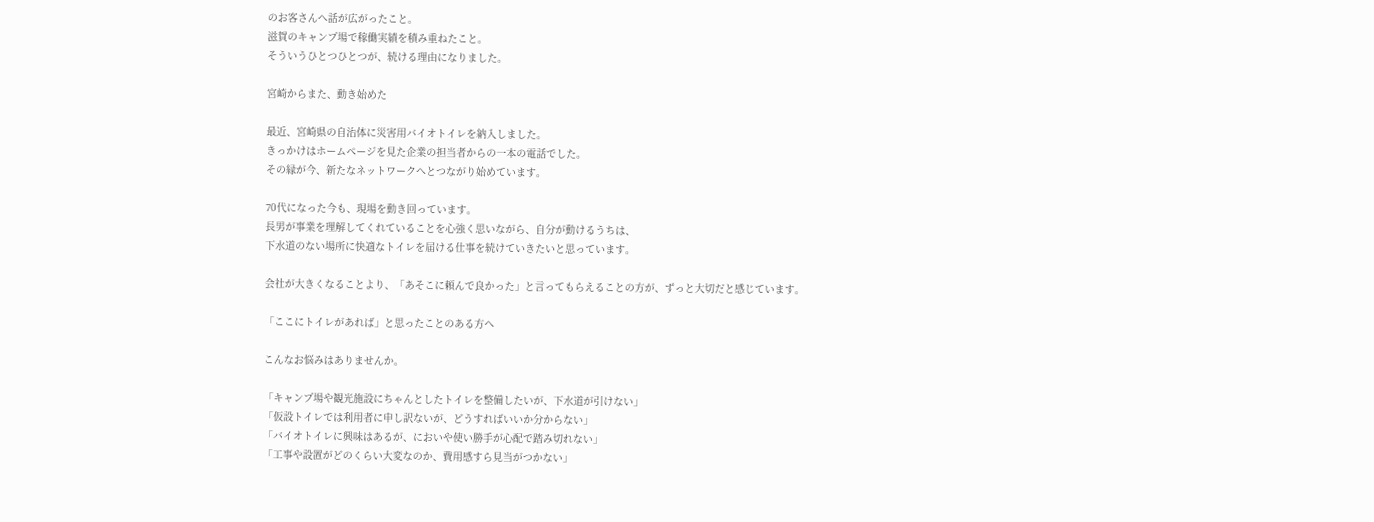のお客さんへ話が広がったこと。
滋賀のキャンプ場で稼働実績を積み重ねたこと。
そういうひとつひとつが、続ける理由になりました。

宮崎からまた、動き始めた

最近、宮崎県の自治体に災害用バイオトイレを納入しました。
きっかけはホームページを見た企業の担当者からの一本の電話でした。
その縁が今、新たなネットワークへとつながり始めています。

70代になった今も、現場を動き回っています。
長男が事業を理解してくれていることを心強く思いながら、自分が動けるうちは、
下水道のない場所に快適なトイレを届ける仕事を続けていきたいと思っています。

会社が大きくなることより、「あそこに頼んで良かった」と言ってもらえることの方が、ずっと大切だと感じています。

「ここにトイレがあれば」と思ったことのある方へ

こんなお悩みはありませんか。

「キャンプ場や観光施設にちゃんとしたトイレを整備したいが、下水道が引けない」
「仮設トイレでは利用者に申し訳ないが、どうすればいいか分からない」
「バイオトイレに興味はあるが、においや使い勝手が心配で踏み切れない」
「工事や設置がどのくらい大変なのか、費用感すら見当がつかない」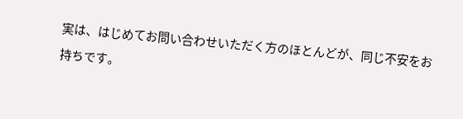実は、はじめてお問い合わせいただく方のほとんどが、同じ不安をお持ちです。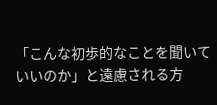「こんな初歩的なことを聞いていいのか」と遠慮される方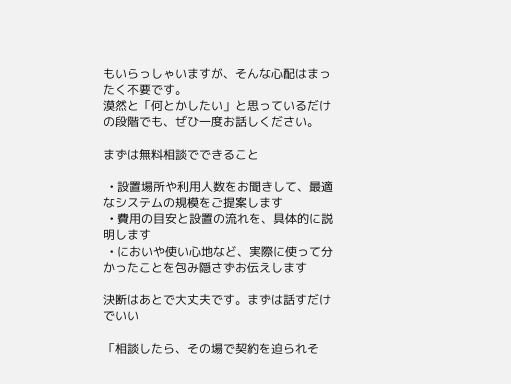もいらっしゃいますが、そんな心配はまったく不要です。
漠然と「何とかしたい」と思っているだけの段階でも、ぜひ一度お話しください。

まずは無料相談でできること

  • 設置場所や利用人数をお聞きして、最適なシステムの規模をご提案します
  • 費用の目安と設置の流れを、具体的に説明します
  • においや使い心地など、実際に使って分かったことを包み隠さずお伝えします

決断はあとで大丈夫です。まずは話すだけでいい

「相談したら、その場で契約を迫られそ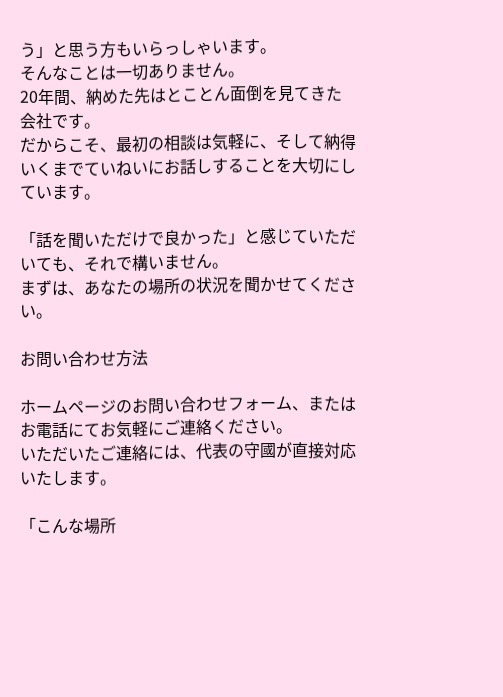う」と思う方もいらっしゃいます。
そんなことは一切ありません。
20年間、納めた先はとことん面倒を見てきた会社です。
だからこそ、最初の相談は気軽に、そして納得いくまでていねいにお話しすることを大切にしています。

「話を聞いただけで良かった」と感じていただいても、それで構いません。
まずは、あなたの場所の状況を聞かせてください。

お問い合わせ方法

ホームページのお問い合わせフォーム、またはお電話にてお気軽にご連絡ください。
いただいたご連絡には、代表の守國が直接対応いたします。

「こんな場所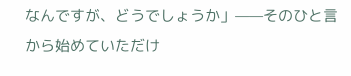なんですが、どうでしょうか」——そのひと言から始めていただけ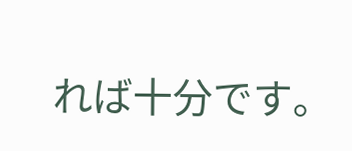れば十分です。